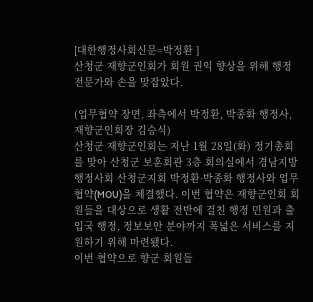[대한행정사회신문=박정환 ]
산청군 재향군인회가 회원 권익 향상을 위해 행정 전문가와 손을 맞잡았다.

(업무협약 장면, 좌측에서 박정환, 박종화 행정사, 재향군인회장 김승식)
산청군 재향군인회는 지난 1월 28일(화) 정기총회를 맞아 산청군 보훈회관 3층 회의실에서 경남지방행정사회 산청군지회 박정환·박종화 행정사와 업무협약(MOU)을 체결했다. 이번 협약은 재향군인회 회원들을 대상으로 생활 전반에 걸친 행정 민원과 출입국 행정, 정보보안 분야까지 폭넓은 서비스를 지원하기 위해 마련됐다.
이번 협약으로 향군 회원들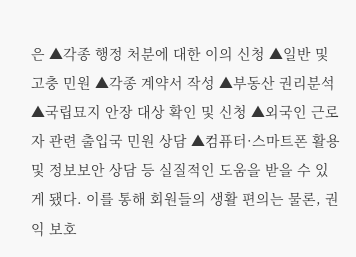은 ▲각종 행정 처분에 대한 이의 신청 ▲일반 및 고충 민원 ▲각종 계약서 작성 ▲부동산 권리분석 ▲국립묘지 안장 대상 확인 및 신청 ▲외국인 근로자 관련 출입국 민원 상담 ▲컴퓨터·스마트폰 활용 및 정보보안 상담 등 실질적인 도움을 받을 수 있게 됐다. 이를 통해 회원들의 생활 편의는 물론, 권익 보호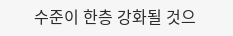수준이 한층 강화될 것으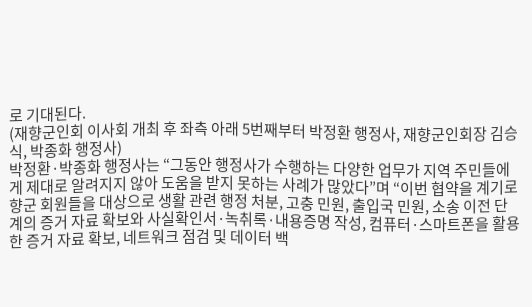로 기대된다.
(재향군인회 이사회 개최 후 좌측 아래 5번째부터 박정환 행정사, 재향군인회장 김승식, 박종화 행정사)
박정환·박종화 행정사는 “그동안 행정사가 수행하는 다양한 업무가 지역 주민들에게 제대로 알려지지 않아 도움을 받지 못하는 사례가 많았다”며 “이번 협약을 계기로 향군 회원들을 대상으로 생활 관련 행정 처분, 고충 민원, 출입국 민원, 소송 이전 단계의 증거 자료 확보와 사실확인서·녹취록·내용증명 작성, 컴퓨터·스마트폰을 활용한 증거 자료 확보, 네트워크 점검 및 데이터 백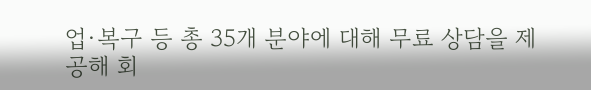업·복구 등 총 35개 분야에 대해 무료 상담을 제공해 회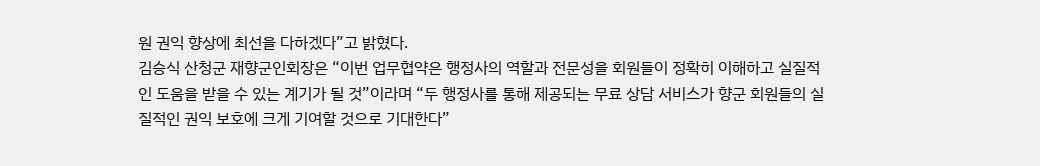원 권익 향상에 최선을 다하겠다”고 밝혔다.
김승식 산청군 재향군인회장은 “이번 업무협약은 행정사의 역할과 전문성을 회원들이 정확히 이해하고 실질적인 도움을 받을 수 있는 계기가 될 것”이라며 “두 행정사를 통해 제공되는 무료 상담 서비스가 향군 회원들의 실질적인 권익 보호에 크게 기여할 것으로 기대한다”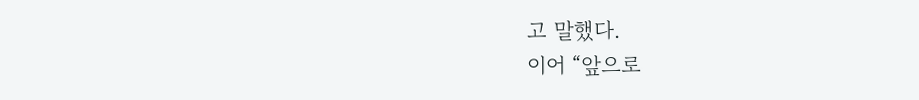고 말했다.
이어 “앞으로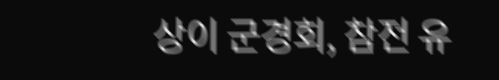상이 군경회, 참전 유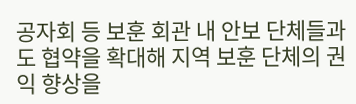공자회 등 보훈 회관 내 안보 단체들과도 협약을 확대해 지역 보훈 단체의 권익 향상을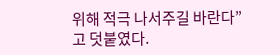위해 적극 나서주길 바란다”고 덧붙였다.